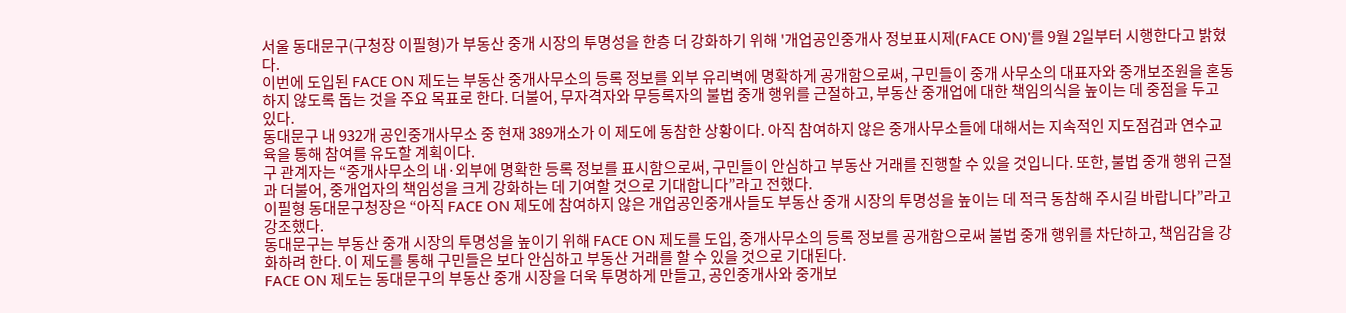서울 동대문구(구청장 이필형)가 부동산 중개 시장의 투명성을 한층 더 강화하기 위해 '개업공인중개사 정보표시제(FACE ON)'를 9월 2일부터 시행한다고 밝혔다.
이번에 도입된 FACE ON 제도는 부동산 중개사무소의 등록 정보를 외부 유리벽에 명확하게 공개함으로써, 구민들이 중개 사무소의 대표자와 중개보조원을 혼동하지 않도록 돕는 것을 주요 목표로 한다. 더불어, 무자격자와 무등록자의 불법 중개 행위를 근절하고, 부동산 중개업에 대한 책임의식을 높이는 데 중점을 두고 있다.
동대문구 내 932개 공인중개사무소 중 현재 389개소가 이 제도에 동참한 상황이다. 아직 참여하지 않은 중개사무소들에 대해서는 지속적인 지도점검과 연수교육을 통해 참여를 유도할 계획이다.
구 관계자는 “중개사무소의 내·외부에 명확한 등록 정보를 표시함으로써, 구민들이 안심하고 부동산 거래를 진행할 수 있을 것입니다. 또한, 불법 중개 행위 근절과 더불어, 중개업자의 책임성을 크게 강화하는 데 기여할 것으로 기대합니다”라고 전했다.
이필형 동대문구청장은 “아직 FACE ON 제도에 참여하지 않은 개업공인중개사들도 부동산 중개 시장의 투명성을 높이는 데 적극 동참해 주시길 바랍니다”라고 강조했다.
동대문구는 부동산 중개 시장의 투명성을 높이기 위해 FACE ON 제도를 도입, 중개사무소의 등록 정보를 공개함으로써 불법 중개 행위를 차단하고, 책임감을 강화하려 한다. 이 제도를 통해 구민들은 보다 안심하고 부동산 거래를 할 수 있을 것으로 기대된다.
FACE ON 제도는 동대문구의 부동산 중개 시장을 더욱 투명하게 만들고, 공인중개사와 중개보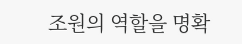조원의 역할을 명확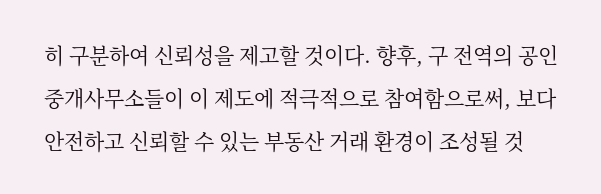히 구분하여 신뢰성을 제고할 것이다. 향후, 구 전역의 공인중개사무소들이 이 제도에 적극적으로 참여함으로써, 보다 안전하고 신뢰할 수 있는 부동산 거래 환경이 조성될 것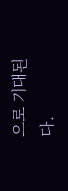으로 기대된다.